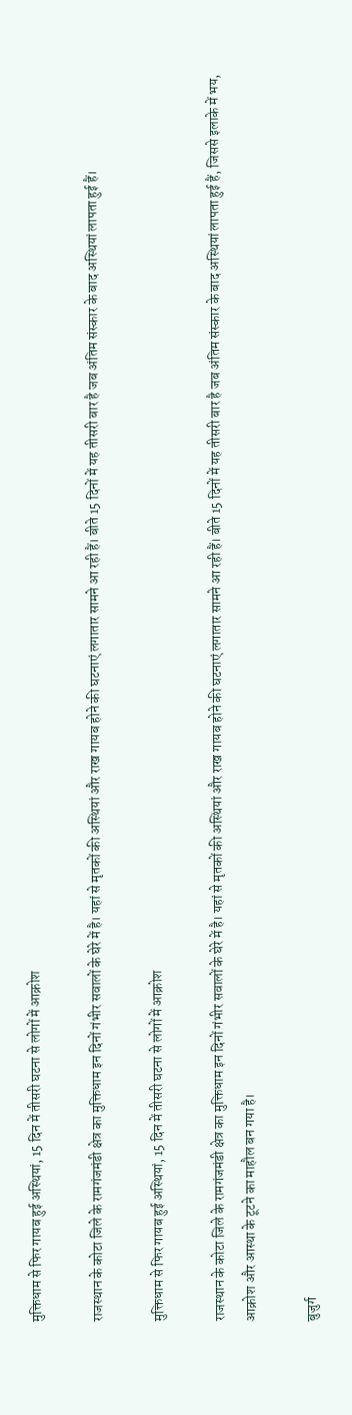मुक्तिधाम से फिर गायब हुई अस्थियां, 15 दिन में तीसरी घटना से लोगों में आक्रोश

राजस्थान के कोटा जिले के रामगंजमंडी क्षेत्र का मुक्तिधाम इन दिनों गंभीर सवालों के घेरे में है। यहां से मृतकों की अस्थियां और राख गायब होने की घटनाएं लगातार सामने आ रही हैं। बीते 15 दिनों में यह तीसरी बार है जब अंतिम संस्कार के बाद अस्थियां लापता हुई हैं।

मुक्तिधाम से फिर गायब हुई अस्थियां, 15 दिन में तीसरी घटना से लोगों में आक्रोश

राजस्थान के कोटा जिले के रामगंजमंडी क्षेत्र का मुक्तिधाम इन दिनों गंभीर सवालों के घेरे में है। यहां से मृतकों की अस्थियां और राख गायब होने की घटनाएं लगातार सामने आ रही हैं। बीते 15 दिनों में यह तीसरी बार है जब अंतिम संस्कार के बाद अस्थियां लापता हुई हैं, जिससे इलाके में भय, आक्रोश और आस्था के टूटने का माहौल बन गया है।

बुजुर्ग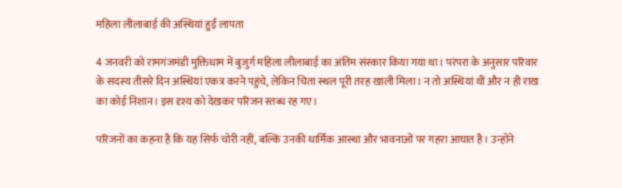महिला लीलाबाई की अस्थियां हुईं लापता

4 जनवरी को रामगंजमंडी मुक्तिधाम में बुजुर्ग महिला लीलाबाई का अंतिम संस्कार किया गया था। परंपरा के अनुसार परिवार के सदस्य तीसरे दिन अस्थियां एकत्र करने पहुंचे, लेकिन चिता स्थल पूरी तरह खाली मिला। न तो अस्थियां थीं और न ही राख का कोई निशान। इस दृश्य को देखकर परिजन स्तब्ध रह गए।

परिजनों का कहना है कि यह सिर्फ चोरी नहीं, बल्कि उनकी धार्मिक आस्था और भावनाओं पर गहरा आघात है। उन्होंने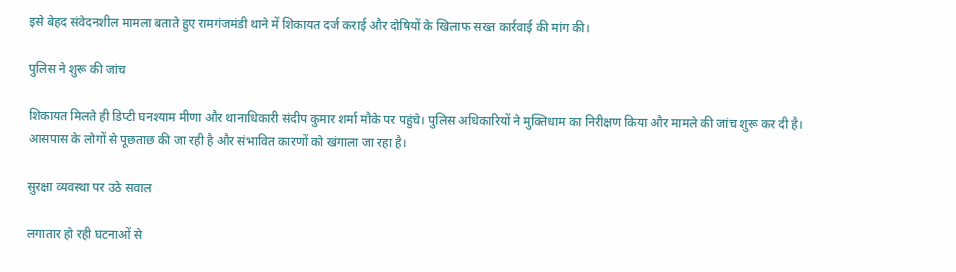इसे बेहद संवेदनशील मामला बताते हुए रामगंजमंडी थाने में शिकायत दर्ज कराई और दोषियों के खिलाफ सख्त कार्रवाई की मांग की।

पुलिस ने शुरू की जांच

शिकायत मिलते ही डिप्टी घनश्याम मीणा और थानाधिकारी संदीप कुमार शर्मा मौके पर पहुंचे। पुलिस अधिकारियों ने मुक्तिधाम का निरीक्षण किया और मामले की जांच शुरू कर दी है। आसपास के लोगों से पूछताछ की जा रही है और संभावित कारणों को खंगाला जा रहा है।

सुरक्षा व्यवस्था पर उठे सवाल

लगातार हो रही घटनाओं से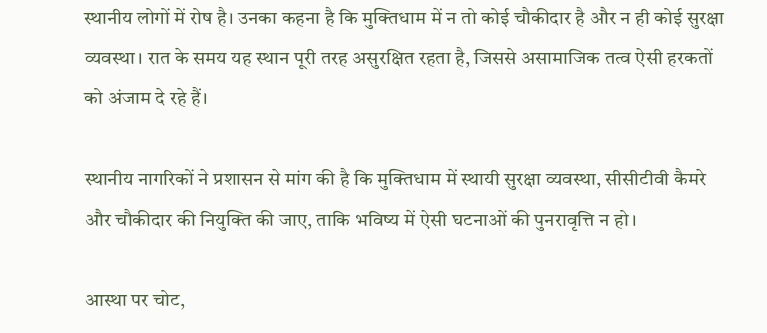स्थानीय लोगों में रोष है। उनका कहना है कि मुक्तिधाम में न तो कोई चौकीदार है और न ही कोई सुरक्षा व्यवस्था। रात के समय यह स्थान पूरी तरह असुरक्षित रहता है, जिससे असामाजिक तत्व ऐसी हरकतों को अंजाम दे रहे हैं।

स्थानीय नागरिकों ने प्रशासन से मांग की है कि मुक्तिधाम में स्थायी सुरक्षा व्यवस्था, सीसीटीवी कैमरे और चौकीदार की नियुक्ति की जाए, ताकि भविष्य में ऐसी घटनाओं की पुनरावृत्ति न हो।

आस्था पर चोट,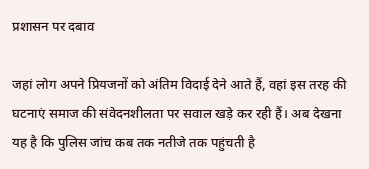प्रशासन पर दबाव

जहां लोग अपने प्रियजनों को अंतिम विदाई देने आते हैं, वहां इस तरह की घटनाएं समाज की संवेदनशीलता पर सवाल खड़े कर रही हैं। अब देखना यह है कि पुलिस जांच कब तक नतीजे तक पहुंचती है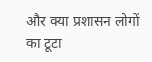और क्या प्रशासन लोगों का टूटा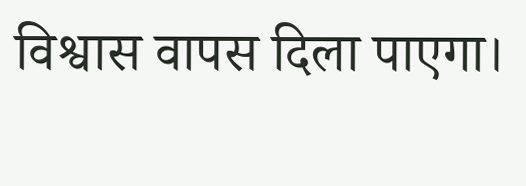विश्वास वापस दिला पाएगा।